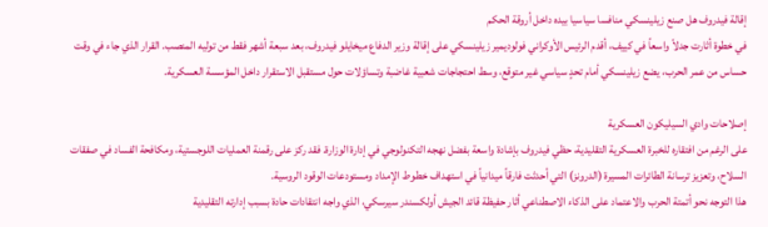إقالة فيدروف هل صنع زيلينسكي منافسا سياسيا بيده داخل أروقة الحكم
في خطوة أثارت جدلاً واسعاً في كييف، أقدم الرئيس الأوكراني فولوديمير زيلينسكي على إقالة وزير الدفاع ميخايلو فيدروف، بعد سبعة أشهر فقط من توليه المنصب. القرار الذي جاء في وقت حساس من عمر الحرب، يضع زيلينسكي أمام تحدٍ سياسي غير متوقع، وسط احتجاجات شعبية غاضبة وتساؤلات حول مستقبل الاستقرار داخل المؤسسة العسكرية.

إصلاحات وادي السيليكون العسكرية
على الرغم من افتقاره للخبرة العسكرية التقليدية، حظي فيدروف بإشادة واسعة بفضل نهجه التكنولوجي في إدارة الوزارة. فقد ركز على رقمنة العمليات اللوجستية، ومكافحة الفساد في صفقات السلاح، وتعزيز ترسانة الطائرات المسيرة (الدرونز) التي أحدثت فارقاً ميدانياً في استهداف خطوط الإمداد ومستودعات الوقود الروسية.
هذا التوجه نحو أتمتة الحرب والاعتماد على الذكاء الاصطناعي أثار حفيظة قائد الجيش أولكسندر سيرسكي، الذي واجه انتقادات حادة بسبب إدارته التقليدية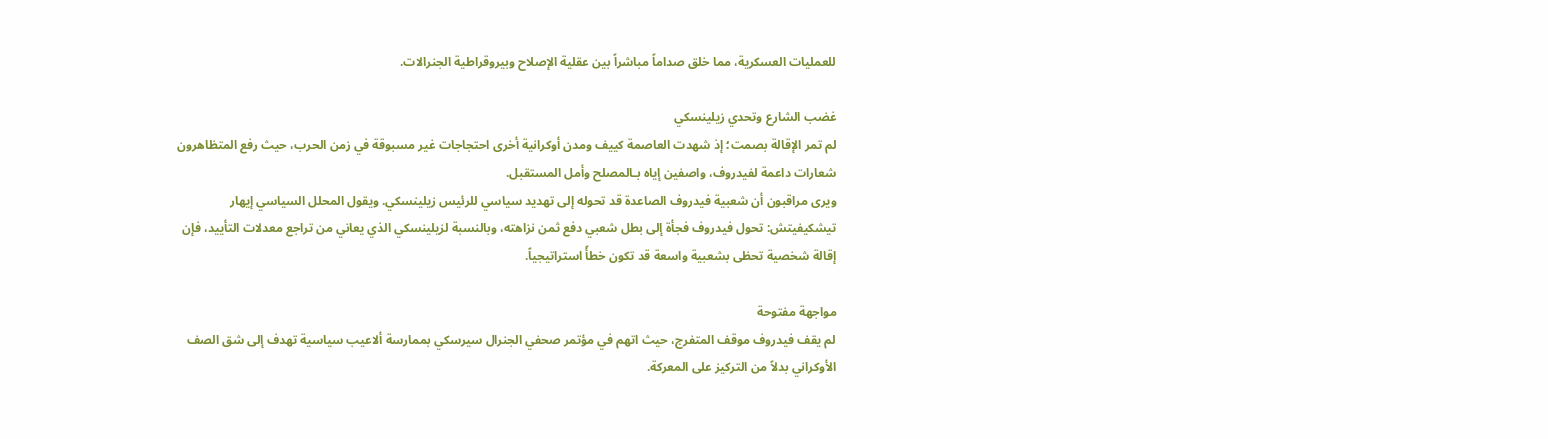للعمليات العسكرية، مما خلق صداماً مباشراً بين عقلية الإصلاح وبيروقراطية الجنرالات.

غضب الشارع وتحدي زيلينسكي
لم تمر الإقالة بصمت؛ إذ شهدت العاصمة كييف ومدن أوكرانية أخرى احتجاجات غير مسبوقة في زمن الحرب، حيث رفع المتظاهرون شعارات داعمة لفيدروف، واصفين إياه بـالمصلح وأمل المستقبل.
ويرى مراقبون أن شعبية فيدروف الصاعدة قد تحوله إلى تهديد سياسي للرئيس زيلينسكي. ويقول المحلل السياسي إيهار تيشكيفيتش: تحول فيدروف فجأة إلى بطل شعبي دفع ثمن نزاهته، وبالنسبة لزيلينسكي الذي يعاني من تراجع معدلات التأييد، فإن إقالة شخصية تحظى بشعبية واسعة قد تكون خطأً استراتيجياً.

مواجهة مفتوحة
لم يقف فيدروف موقف المتفرج، حيث اتهم في مؤتمر صحفي الجنرال سيرسكي بممارسة ألاعيب سياسية تهدف إلى شق الصف الأوكراني بدلاً من التركيز على المعركة.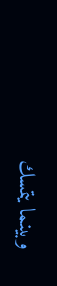وبينما يتمسك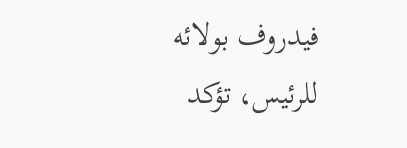فيدروف بولائه للرئيس، تؤكد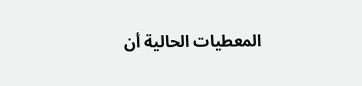المعطيات الحالية أن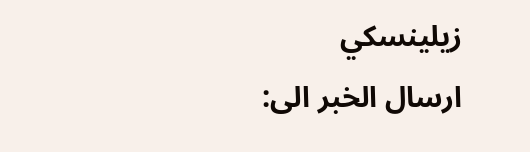زيلينسكي
ارسال الخبر الى: